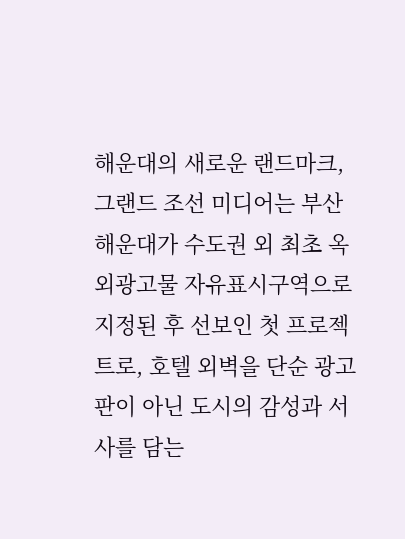해운대의 새로운 랜드마크, 그랜드 조선 미디어는 부산 해운대가 수도권 외 최초 옥외광고물 자유표시구역으로 지정된 후 선보인 첫 프로젝트로, 호텔 외벽을 단순 광고판이 아닌 도시의 감성과 서사를 담는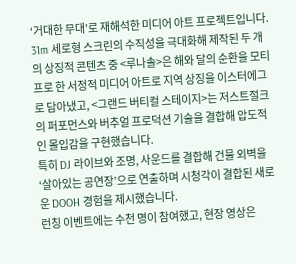‘거대한 무대’로 재해석한 미디어 아트 프로젝트입니다.
31m 세로형 스크린의 수직성을 극대화해 제작된 두 개의 상징적 콘텐츠 중 <루나솔>은 해와 달의 순환을 모티프로 한 서정적 미디어 아트로 지역 상징을 이스터에그로 담아냈고, <그랜드 버티컬 스테이지>는 저스트절크의 퍼포먼스와 버추얼 프로덕션 기술을 결합해 압도적인 몰입감을 구현했습니다.
특히 DJ 라이브와 조명, 사운드를 결합해 건물 외벽을 ‘살아있는 공연장’으로 연출하며 시청각이 결합된 새로운 DOOH 경험을 제시했습니다.
런칭 이벤트에는 수천 명이 참여했고, 현장 영상은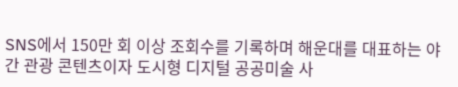SNS에서 150만 회 이상 조회수를 기록하며 해운대를 대표하는 야간 관광 콘텐츠이자 도시형 디지털 공공미술 사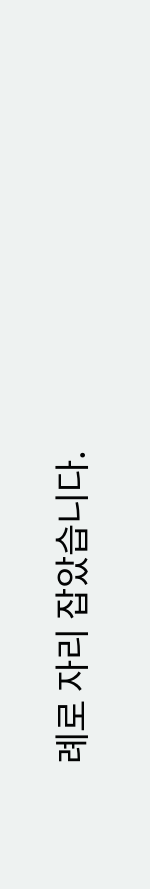례로 자리 잡았습니다.